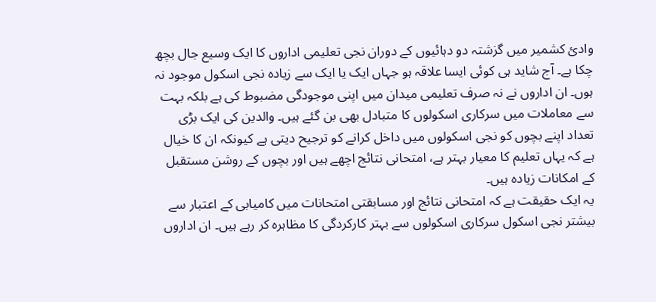وادیٔ کشمیر میں گزشتہ دو دہائیوں کے دوران نجی تعلیمی اداروں کا ایک وسیع جال بچھ چکا ہے۔ آج شاید ہی کوئی ایسا علاقہ ہو جہاں ایک یا ایک سے زیادہ نجی اسکول موجود نہ ہوں۔ ان اداروں نے نہ صرف تعلیمی میدان میں اپنی موجودگی مضبوط کی ہے بلکہ بہت سے معاملات میں سرکاری اسکولوں کا متبادل بھی بن گئے ہیں۔ والدین کی ایک بڑی تعداد اپنے بچوں کو نجی اسکولوں میں داخل کرانے کو ترجیح دیتی ہے کیونکہ ان کا خیال ہے کہ یہاں تعلیم کا معیار بہتر ہے، امتحانی نتائج اچھے ہیں اور بچوں کے روشن مستقبل کے امکانات زیادہ ہیں۔
یہ ایک حقیقت ہے کہ امتحانی نتائج اور مسابقتی امتحانات میں کامیابی کے اعتبار سے بیشتر نجی اسکول سرکاری اسکولوں سے بہتر کارکردگی کا مظاہرہ کر رہے ہیں۔ ان اداروں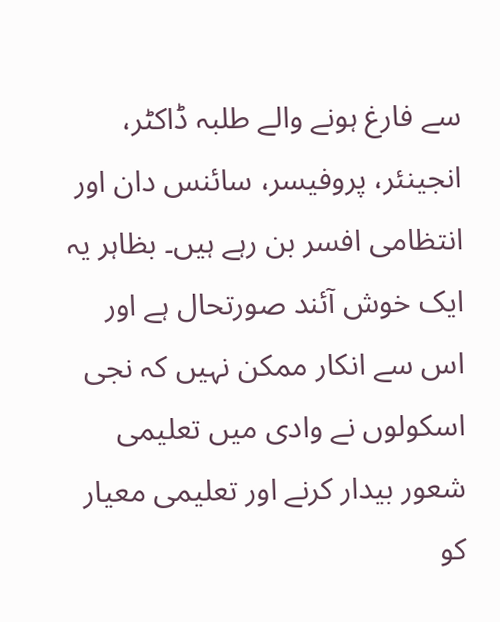سے فارغ ہونے والے طلبہ ڈاکٹر، انجینئر، پروفیسر، سائنس دان اور انتظامی افسر بن رہے ہیں۔ بظاہر یہ ایک خوش آئند صورتحال ہے اور اس سے انکار ممکن نہیں کہ نجی اسکولوں نے وادی میں تعلیمی شعور بیدار کرنے اور تعلیمی معیار کو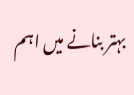بہتر بنانے میں اہم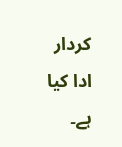کردار ادا کیا ہے۔